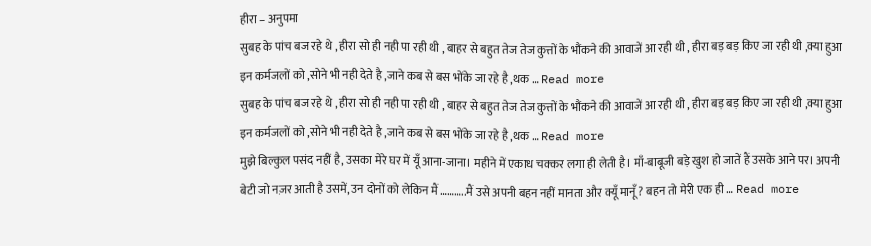हीरा – अनुपमा
सुबह के पांच बज रहे थे , हीरा सो ही नही पा रही थी , बाहर से बहुत तेज तेज कुत्तों के भौंकने की आवाजें आ रही थी , हीरा बड़ बड़ किए जा रही थी ,क्या हुआ इन कर्मजलों को ,सोने भी नही देते है ,जाने कब से बस भोंके जा रहे है ,थक … Read more
सुबह के पांच बज रहे थे , हीरा सो ही नही पा रही थी , बाहर से बहुत तेज तेज कुत्तों के भौंकने की आवाजें आ रही थी , हीरा बड़ बड़ किए जा रही थी ,क्या हुआ इन कर्मजलों को ,सोने भी नही देते है ,जाने कब से बस भोंके जा रहे है ,थक … Read more
मुझे बिल्कुल पसंद नहीं है, उसका मेरे घर में यूँ आना-जाना। महीने में एकाध चक्कर लगा ही लेती है। माँ-बाबूजी बड़े खुश हो जातें हैं उसके आने पर। अपनी बेटी जो नज़र आती है उसमें, उन दोनों को लेकिन मैं ………..मैं उसे अपनी बहन नहीं मानता और क्यूँ मानूँ ? बहन तो मेरी एक ही … Read more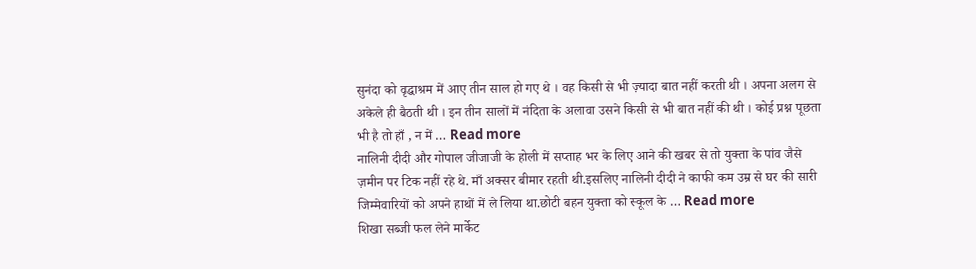सुनंदा को वृद्धाश्रम में आए तीन साल हो गए थे । वह किसी से भी ज़्यादा बात नहीं करती थी । अपना अलग से अकेले ही बैठती थी । इन तीन सालों में नंदिता के अलावा उसने किसी से भी बात नहीं की थी । कोई प्रश्न पूछता भी है तो हाँ , न में … Read more
नालिनी दीदी और गोपाल जीजाजी के होली में सप्ताह भर के लिए आने की खबर से तो युक्ता के पांव जैसे ज़मीन पर टिक नहीं रहे थे. माँ अक्सर बीमार रहती थी.इसलिए नालिनी दीदी ने काफी कम उम्र से घर की सारी जिम्मेवारियों को अपने हाथों में ले लिया था.छोटी बहन युक्ता को स्कूल के … Read more
शिखा सब्जी फल लेने मार्केट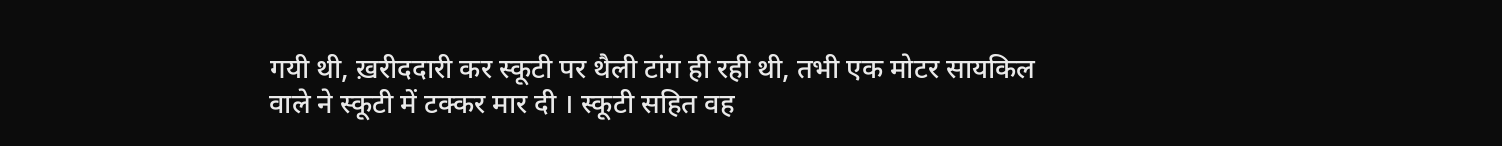गयी थी, ख़रीददारी कर स्कूटी पर थैली टांग ही रही थी, तभी एक मोटर सायकिल वाले ने स्कूटी में टक्कर मार दी । स्कूटी सहित वह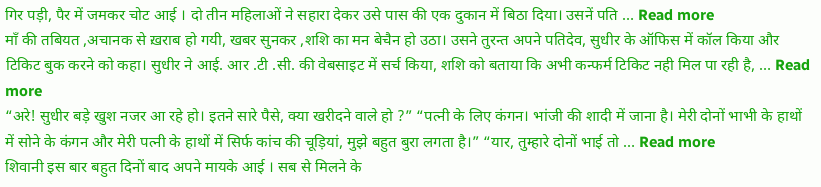गिर पड़ी, पैर में जमकर चोट आई । दो तीन महिलाओं ने सहारा देकर उसे पास की एक दुकान में बिठा दिया। उसनें पति … Read more
माँ की तबियत ,अचानक से ख़राब हो गयी, खबर सुनकर ,शशि का मन बेचैन हो उठा। उसने तुरन्त अपने पतिदेव, सुधीर के ऑफिस में कॉल किया और टिकिट बुक करने को कहा। सुधीर ने आई. आर .टी .सी. की वेबसाइट में सर्च किया, शशि को बताया कि अभी कन्फर्म टिकिट नही मिल पा रही है, … Read more
“अरे! सुधीर बड़े खुश नजर आ रहे हो। इतने सारे पैसे, क्या खरीदने वाले हो ?” “पत्नी के लिए कंगन। भांजी की शादी में जाना है। मेरी दोनों भाभी के हाथों में सोने के कंगन और मेरी पत्नी के हाथों में सिर्फ कांच की चूड़ियां, मुझे बहुत बुरा लगता है।” “यार, तुम्हारे दोनों भाई तो … Read more
शिवानी इस बार बहुत दिनों बाद अपने मायके आई । सब से मिलने के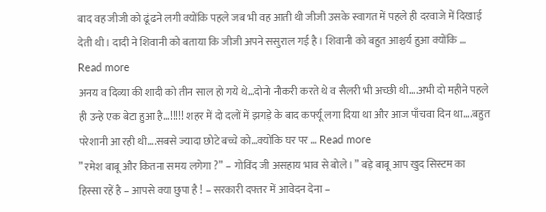बाद वह जीजी को ढूंढने लगी क्योंकि पहले जब भी वह आती थी जीजी उसके स्वागत में पहले ही दरवाजे में दिखाई देती थी। दादी ने शिवानी को बताया कि जीजी अपने ससुराल गई है। शिवानी को बहुत आश्चर्य हुआ क्योंकि … Read more
अनय व दिव्या की शादी को तीन साल हो गये थे…दोनो नौकरी करते थे व सैलरी भी अच्छी थी….अभी दो महीने पहले ही उन्हे एक बेटा हुआ है…!!!!! शहर में दो दलों में झगड़े के बाद कर्फ्यू लगा दिया था और आज पाँचवा दिन था….बहुत परेशानी आ रही थी….सबसे ज्यादा छोटे बच्चे को…क्योंकि घर पर … Read more
” रमेश बाबू और कितना समय लगेगा ?” – गोविंद जी असहाय भाव से बोले। ” बड़े बाबू आप खुद सिस्टम का हिस्सा रहें है – आपसे क्या छुपा है ! – सरकारी दफ्तर में आवेदन देना –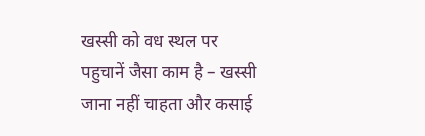खस्सी को वध स्थल पर पहुचानें जैसा काम है – खस्सी जाना नहीं चाहता और कसाई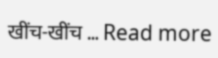खींच-खींच … Read more